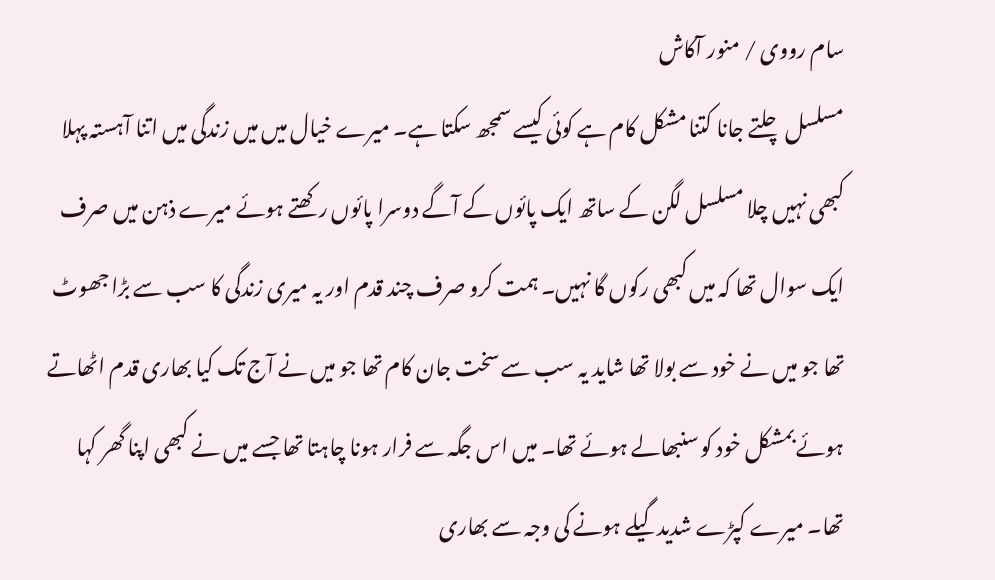سام رووی / منور آکاش
مسلسل چلتے جانا کتنا مشکل کام ہے کوئی کیسے سمجھ سکتا ہے۔ میرے خیال میں میں زندگی میں اتنا آہستہ پہلا کبھی نہیں چلا مسلسل لگن کے ساتھ ایک پائوں کے آگے دوسرا پائوں رکھتے ہوئے میرے ذہن میں صرف ایک سوال تھا کہ میں کبھی رکوں گا نہیں۔ ہمت کرو صرف چند قدم اور یہ میری زندگی کا سب سے بڑا جھوٹ تھا جو میں نے خود سے بولا تھا شاید یہ سب سے سخت جان کام تھا جو میں نے آج تک کیا بھاری قدم اٹھاتے ہوئے بمشکل خود کو سنبھالے ہوئے تھا۔ میں اس جگہ سے فرار ہونا چاہتا تھا جسے میں نے کبھی اپنا گھر کہا تھا۔ میرے کپڑے شدید گیلے ہونے کی وجہ سے بھاری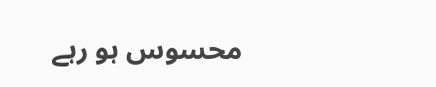محسوس ہو رہے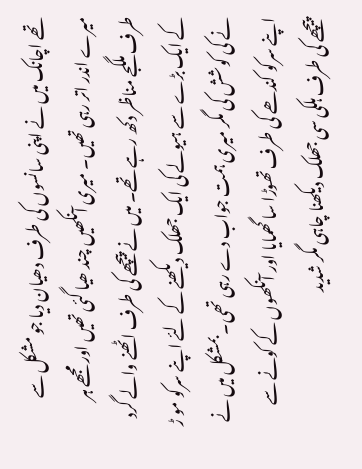تھے اچانک میں نے اپنی سانسوں کی طرف دھیان دیا جو مشکل سے میرے اندر اتر رہی تھیں۔ میری آنکھیں چند ھیا گئی تھیں اور مجھے ہر طرف ملگجے مناظر دکھ رہے تھے۔ میں نے پیچھے کی طرف اٹھنے والے گرد کے ایک بڑے سے ہیولے کی ایک جھلک دیکھنے کے لئے اپنے سرکو مو ڑ نے کی کوشش کی مگر میری ہمت جواب دے رہی تھی۔ بمشکل میں نے اپنے سرکو کندھے کی طرف تھوڑا سا گھمایا اور آنکھوں کے کونے سے پیچھے کی طرف ہلکی سی جھلک دیکھنا چاہی مگر شدید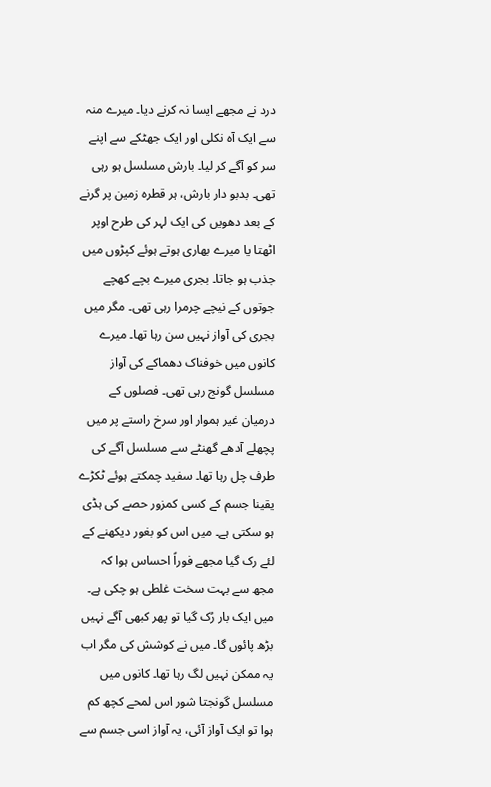درد نے مجھے ایسا نہ کرنے دیا۔ میرے منہ سے ایک آہ نکلی اور ایک جھٹکے سے اپنے سر کو آگے کر لیا۔ بارش مسلسل ہو رہی تھی۔ بدبو دار بارش، ہر قطرہ زمین پر گرنے کے بعد دھویں کی ایک لہر کی طرح اوپر اٹھتا یا میرے بھاری ہوتے ہوئے کپڑوں میں جذب ہو جاتا۔ بجری میرے بچے کھچے جوتوں کے نیچے چرمرا رہی تھی۔ مگر میں بجری کی آواز نہیں سن رہا تھا۔ میرے کانوں میں خوفناک دھماکے کی آواز مسلسل گونج رہی تھی۔ فصلوں کے درمیان غیر ہموار اور سرخ راستے پر میں پچھلے آدھے گھنٹے سے مسلسل آگے کی طرف چل رہا تھا۔ سفید چمکتے ہوئے ٹکڑے یقینا جسم کے کسی کمزور حصے کی ہڈی ہو سکتی ہے۔ میں اس کو بغور دیکھنے کے لئے رک گیا مجھے فوراً احساس ہوا کہ مجھ سے بہت سخت غلطی ہو چکی ہے۔ میں ایک بار رُک گیا تو پھر کبھی آگے نہیں بڑھ پائوں گا۔ میں نے کوشش کی مگر اب یہ ممکن نہیں لگ رہا تھا۔ کانوں میں مسلسل گونجتا شور اس لمحے کچھ کم ہوا تو ایک آواز آئی، یہ آواز اسی جسم سے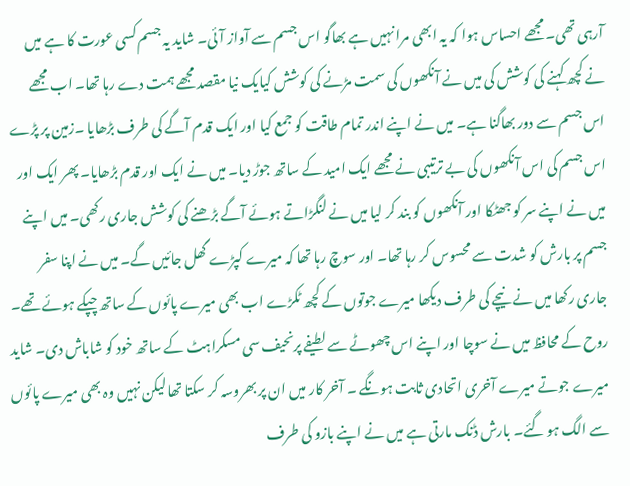آرہی تھی۔ مجھے احساس ہوا کہ یہ ابھی مرا نہیں ہے بھاگو اس جسم سے آواز آئی۔ شاید یہ جسم کسی عورت کا ہے میں نے کچھ کہنے کی کوشش کی میں نے آنکھوں کی سمت مڑنے کی کوشش کیایک نیا مقصد مجھے ہمت دے رہا تھا۔ اب مجھے اس جسم سے دور بھاگنا ہے۔ میں نے اپنے اندر تمام طاقت کو جمع کیا اور ایک قدم آگے کی طرف بڑھایا ۔زمین پر پڑے اس جسم کی اس آنکھوں کی بے ترتیبی نے مجھے ایک امید کے ساتھ جوڑ دیا۔ میں نے ایک اور قدم بڑھایا۔ پھر ایک اور میں نے اپنے سر کو جھٹکا اور آنکھوں کو بند کر لیا میں نے لنگڑاتے ہوئے آگے بڑھنے کی کوشش جاری رکھی۔ میں اپنے جسم پر بارش کو شدت سے محسوس کر رہا تھا۔ اور سوچ رہا تھا کہ میرے کپڑے گھل جائیں گے۔ میں نے اپنا سفر جاری رکھا میں نے نیچے کی طرف دیکھا میرے جوتوں کے کچھ ٹکڑے اب بھی میرے پائوں کے ساتھ چپکے ہوئے تھے۔ روح کے محافظ میں نے سوچا اور اپنے اس چھوٹے سے لطیفے پرنحیف سی مسکراہٹ کے ساتھ خود کو شاباش دی۔ شاید میرے جوتے میرے آخری اتحادی ثابت ہونگے ۔ آخر کار میں ان پر بھروسہ کر سکتا تھا لیکن نہیں وہ بھی میرے پائوں سے الگ ہو گئے۔ بارش ڈنک مارتی ہے میں نے اپنے بازو کی طرف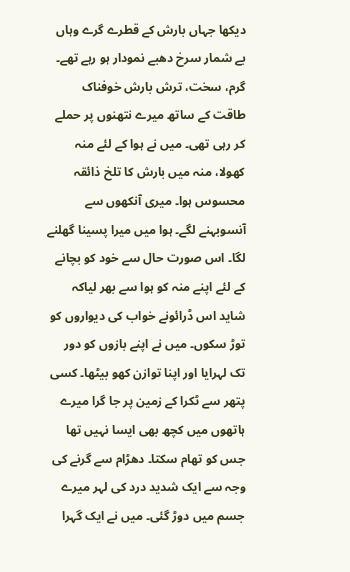دیکھا جہاں بارش کے قطرے گرے وہاں بے شمار سرخ دھبے نمودار ہو رہے تھے۔ گرم، سخت، ترش بارش خوفناک طاقت کے ساتھ میرے نتھنوں پر حملے کر رہی تھی۔ میں نے ہوا کے لئے منہ کھولا، منہ میں بارش کا تلخ ذائقہ محسوس ہوا۔ میری آنکھوں سے آنسوبہنے لگے۔ ہوا میں میرا پسینا گھلنے لگا۔ اس صورت حال سے خود کو بچانے کے لئے اپنے منہ کو ہوا سے بھر لیاکہ شاید اس ڈرائونے خواب کی دیواروں کو توڑ سکوں۔ میں نے اپنے بازوں کو دور تک لہرایا اور اپنا توازن کھو بیٹھا۔ کسی پتھر سے ٹکرا کے زمین پر جا گرا میرے ہاتھوں میں کچھ بھی ایسا نہیں تھا جس کو تھام سکتا۔ دھڑام سے گرنے کی وجہ سے ایک شدید درد کی لہر میرے جسم میں دوڑ گئی۔ میں نے ایک گہرا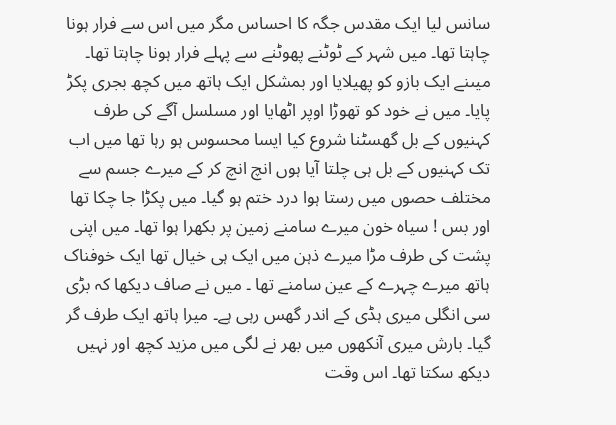سانس لیا ایک مقدس جگہ کا احساس مگر میں اس سے فرار ہونا چاہتا تھا۔ میں شہر کے ٹوٹنے پھوٹنے سے پہلے فرار ہونا چاہتا تھا۔ میںنے ایک بازو کو پھیلایا اور بمشکل ایک ہاتھ میں کچھ بجری پکڑ پایا۔ میں نے خود کو تھوڑا اوپر اٹھایا اور مسلسل آگے کی طرف کہنیوں کے بل گھسٹنا شروع کیا ایسا محسوس ہو رہا تھا میں اب تک کہنیوں کے بل ہی چلتا آیا ہوں انچ انچ کر کے میرے جسم سے مختلف حصوں میں رستا ہوا درد ختم ہو گیا۔ میں پکڑا جا چکا تھا اور بس ! سیاہ خون میرے سامنے زمین پر بکھرا ہوا تھا۔ میں اپنی پشت کی طرف مڑا میرے ذہن میں ایک ہی خیال تھا ایک خوفناک ہاتھ میرے چہرے کے عین سامنے تھا ۔ میں نے صاف دیکھا کہ بڑی سی انگلی میری ہڈی کے اندر گھس رہی ہے۔ میرا ہاتھ ایک طرف گر گیا۔ بارش میری آنکھوں میں بھر نے لگی میں مزید کچھ اور نہیں دیکھ سکتا تھا۔ اس وقت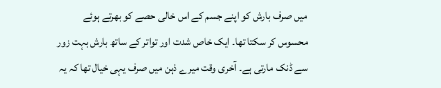میں صرف بارش کو اپنے جسم کے اس خالی حصے کو بھرتے ہوئے محسوس کر سکتا تھا۔ ایک خاص شدت اور تواتر کے ساتھ بارش بہت زور سے ڈنک مارتی ہے۔ آخری وقت میرے ذہن میں صرف یہی خیال تھا کہ یہ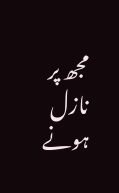مجھ پر نازل ہونے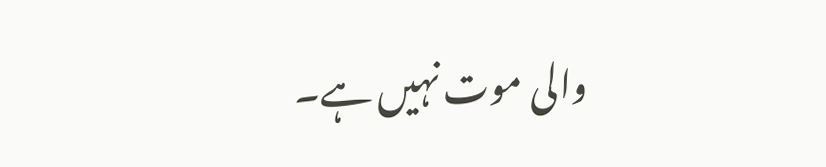والی موت نہیں ہے۔